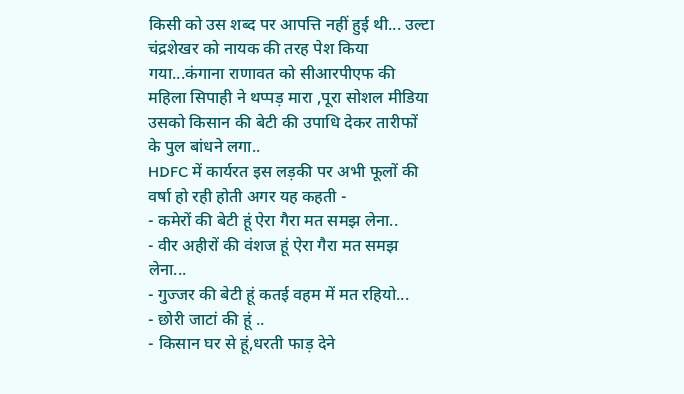किसी को उस शब्द पर आपत्ति नहीं हुई थी... उल्टा चंद्रशेखर को नायक की तरह पेश किया गया...कंगाना राणावत को सीआरपीएफ की महिला सिपाही ने थप्पड़ मारा ,पूरा सोशल मीडिया उसको किसान की बेटी की उपाधि देकर तारीफों के पुल बांधने लगा..
HDFC में कार्यरत इस लड़की पर अभी फूलों की वर्षा हो रही होती अगर यह कहती -
- कमेरों की बेटी हूं ऐरा गैरा मत समझ लेना..
- वीर अहीरों की वंशज हूं ऐरा गैरा मत समझ लेना...
- गुज्जर की बेटी हूं कतई वहम में मत रहियो...
- छोरी जाटां की हूं ..
- किसान घर से हूं,धरती फाड़ देने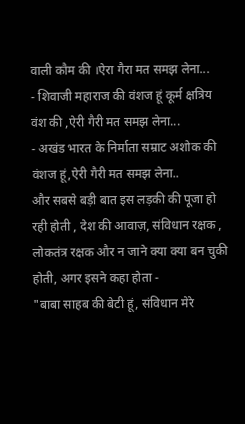वाली कौम की ।ऐरा गैरा मत समझ लेना...
- शिवाजी महाराज की वंशज हूं कूर्म क्षत्रिय वंश की ,ऐरी गैरी मत समझ लेना...
- अखंड भारत के निर्माता सम्राट अशोक की वंशज हूं,ऐरी गैरी मत समझ लेना..
और सबसे बड़ी बात इस लड़की की पूजा हो रही होती , देश की आवाज़, संविधान रक्षक , लोकतंत्र रक्षक और न जाने क्या क्या बन चुकी होती, अगर इसने कहा होता -
"बाबा साहब की बेटी हूं, संविधान मेरे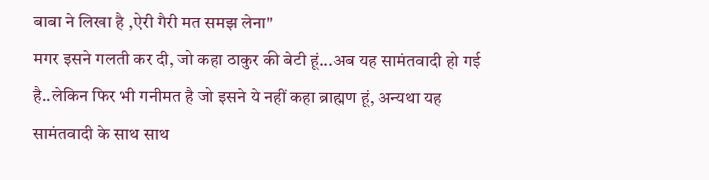बाबा ने लिखा है ,ऐरी गैरी मत समझ लेना"
मगर इसने गलती कर दी, जो कहा ठाकुर की बेटी हूं...अब यह सामंतवादी हो गई है..लेकिन फिर भी गनीमत है जो इसने ये नहीं कहा ब्राह्मण हूं, अन्यथा यह सामंतवादी के साथ साथ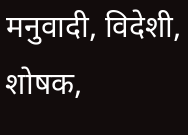मनुवादी, विदेशी, शोषक,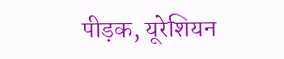पीड़क, यूरेशियन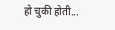हो चुकी होती...